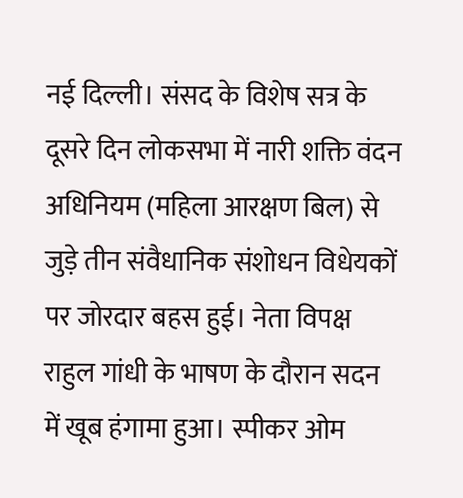नई दिल्ली। संसद के विशेष सत्र के दूसरे दिन लोकसभा में नारी शक्ति वंदन अधिनियम (महिला आरक्षण बिल) से जुड़े तीन संवैधानिक संशोधन विधेयकों पर जोरदार बहस हुई। नेता विपक्ष राहुल गांधी के भाषण के दौरान सदन में खूब हंगामा हुआ। स्पीकर ओम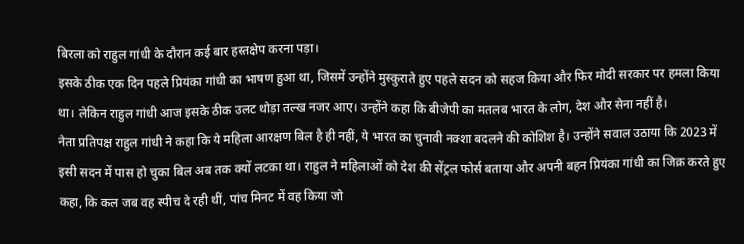बिरला को राहुल गांधी के दौरान कई बार हस्तक्षेप करना पड़ा।
इसके ठीक एक दिन पहले प्रियंका गांधी का भाषण हुआ था, जिसमें उन्होंने मुस्कुराते हुए पहले सदन को सहज किया और फिर मोदी सरकार पर हमला किया था। लेकिन राहुल गांधी आज इसके ठीक उलट थोड़ा तल्ख नजर आए। उन्होंने कहा कि बीजेपी का मतलब भारत के लोग, देश और सेना नहीं है।
नेता प्रतिपक्ष राहुल गांधी ने कहा कि ये महिला आरक्षण बिल है ही नहीं, ये भारत का चुनावी नक्शा बदलने की कोशिश है। उन्होंने सवाल उठाया कि 2023 में इसी सदन में पास हो चुका बिल अब तक क्यों लटका था। राहुल ने महिलाओं को देश की सेंट्रल फोर्स बताया और अपनी बहन प्रियंका गांधी का जिक्र करते हुए कहा, कि कल जब वह स्पीच दे रही थीं, पांच मिनट में वह किया जो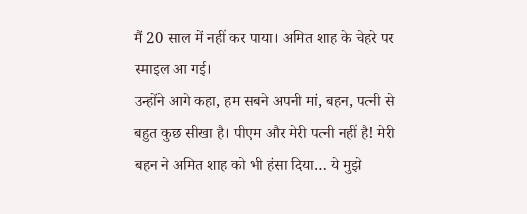मैं 20 साल में नहीं कर पाया। अमित शाह के चेहरे पर स्माइल आ गई।
उन्होंने आगे कहा, हम सबने अपनी मां, बहन, पत्नी से बहुत कुछ सीखा है। पीएम और मेरी पत्नी नहीं है! मेरी बहन ने अमित शाह को भी हंसा दिया… ये मुझे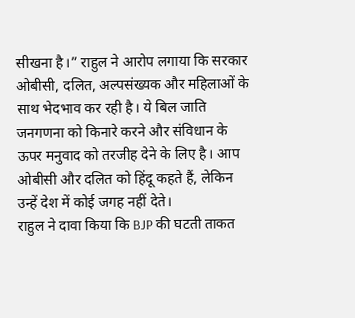सीखना है।” राहुल ने आरोप लगाया कि सरकार ओबीसी, दलित, अल्पसंख्यक और महिलाओं के साथ भेदभाव कर रही है। ये बिल जाति जनगणना को किनारे करने और संविधान के ऊपर मनुवाद को तरजीह देने के लिए है। आप ओबीसी और दलित को हिंदू कहते हैं, लेकिन उन्हें देश में कोई जगह नहीं देते।
राहुल ने दावा किया कि BJP की घटती ताकत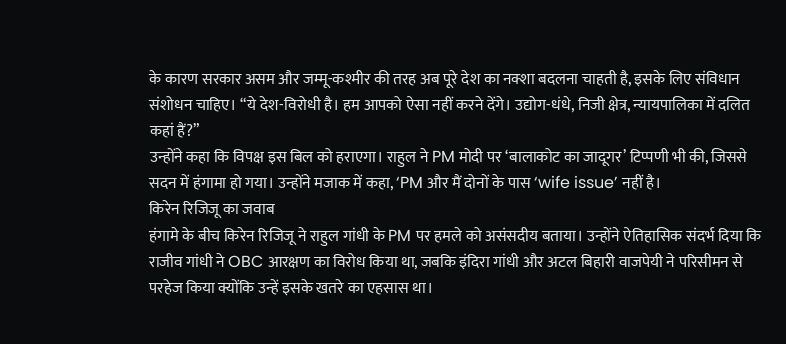के कारण सरकार असम और जम्मू-कश्मीर की तरह अब पूरे देश का नक्शा बदलना चाहती है, इसके लिए संविधान संशोधन चाहिए। “ये देश-विरोधी है। हम आपको ऐसा नहीं करने देंगे। उद्योग-धंधे, निजी क्षेत्र, न्यायपालिका में दलित कहां हैं?”
उन्होंने कहा कि विपक्ष इस बिल को हराएगा। राहुल ने PM मोदी पर ‘बालाकोट का जादूगर’ टिप्पणी भी की, जिससे सदन में हंगामा हो गया। उन्होंने मजाक में कहा, ‘PM और मैं दोनों के पास ‘wife issue’ नहीं है।
किरेन रिजिजू का जवाब
हंगामे के बीच किरेन रिजिजू ने राहुल गांधी के PM पर हमले को असंसदीय बताया। उन्होंने ऐतिहासिक संदर्भ दिया कि राजीव गांधी ने OBC आरक्षण का विरोध किया था, जबकि इंदिरा गांधी और अटल बिहारी वाजपेयी ने परिसीमन से परहेज किया क्योंकि उन्हें इसके खतरे का एहसास था।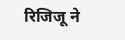रिजिजू ने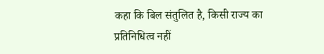कहा कि बिल संतुलित है, किसी राज्य का प्रतिनिधित्व नहीं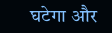घटेगा और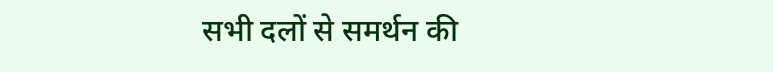सभी दलों से समर्थन की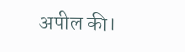अपील की।